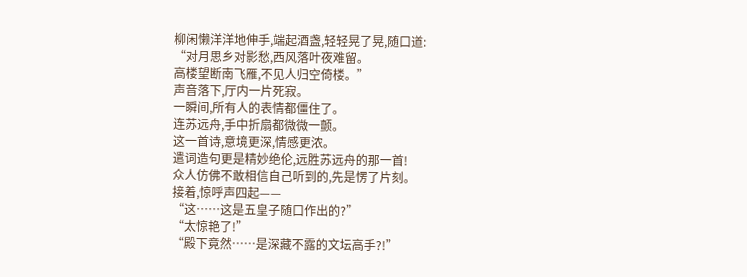柳闲懒洋洋地伸手,端起酒盏,轻轻晃了晃,随口道:
“对月思乡对影愁,西风落叶夜难留。
高楼望断南飞雁,不见人归空倚楼。”
声音落下,厅内一片死寂。
一瞬间,所有人的表情都僵住了。
连苏远舟,手中折扇都微微一颤。
这一首诗,意境更深,情感更浓。
遣词造句更是精妙绝伦,远胜苏远舟的那一首!
众人仿佛不敢相信自己听到的,先是愣了片刻。
接着,惊呼声四起——
“这……这是五皇子随口作出的?”
“太惊艳了!”
“殿下竟然……是深藏不露的文坛高手?!”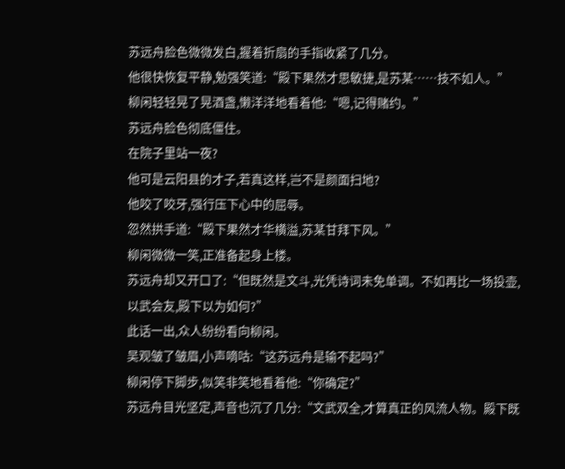苏远舟脸色微微发白,握着折扇的手指收紧了几分。
他很快恢复平静,勉强笑道:“殿下果然才思敏捷,是苏某……技不如人。”
柳闲轻轻晃了晃酒盏,懒洋洋地看着他:“嗯,记得赌约。”
苏远舟脸色彻底僵住。
在院子里站一夜?
他可是云阳县的才子,若真这样,岂不是颜面扫地?
他咬了咬牙,强行压下心中的屈辱。
忽然拱手道:“殿下果然才华横溢,苏某甘拜下风。”
柳闲微微一笑,正准备起身上楼。
苏远舟却又开口了:“但既然是文斗,光凭诗词未免单调。不如再比一场投壶,以武会友,殿下以为如何?”
此话一出,众人纷纷看向柳闲。
吴观皱了皱眉,小声嘀咕:“这苏远舟是输不起吗?”
柳闲停下脚步,似笑非笑地看着他:“你确定?”
苏远舟目光坚定,声音也沉了几分:“文武双全,才算真正的风流人物。殿下既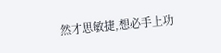然才思敏捷,想必手上功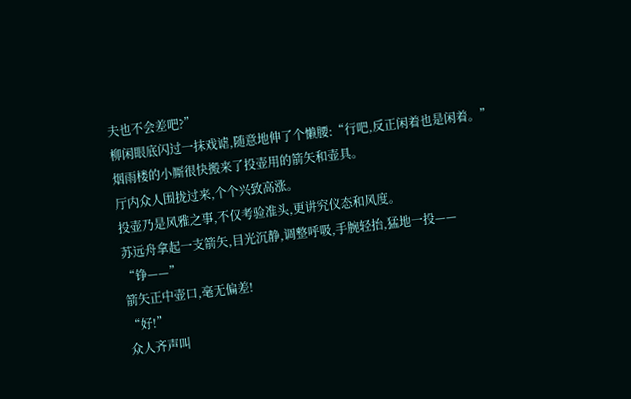夫也不会差吧?”
柳闲眼底闪过一抹戏谑,随意地伸了个懒腰:“行吧,反正闲着也是闲着。”
烟雨楼的小厮很快搬来了投壶用的箭矢和壶具。
厅内众人围拢过来,个个兴致高涨。
投壶乃是风雅之事,不仅考验准头,更讲究仪态和风度。
苏远舟拿起一支箭矢,目光沉静,调整呼吸,手腕轻抬,猛地一投——
“铮——”
箭矢正中壶口,毫无偏差!
“好!”
众人齐声叫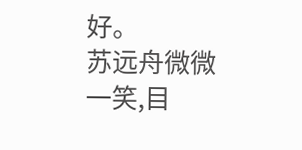好。
苏远舟微微一笑,目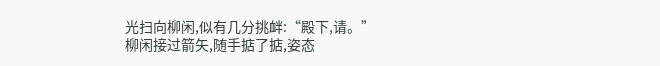光扫向柳闲,似有几分挑衅:“殿下,请。”
柳闲接过箭矢,随手掂了掂,姿态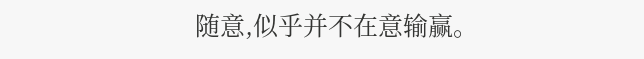随意,似乎并不在意输赢。